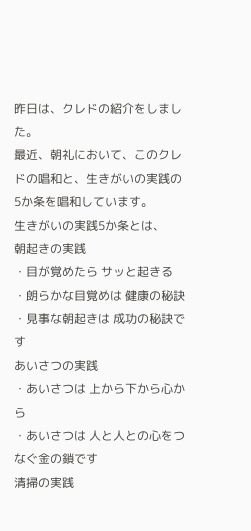昨日は、クレドの紹介をしました。
最近、朝礼において、このクレドの唱和と、生きがいの実践の5か条を唱和しています。
生きがいの実践5か条とは、
朝起きの実践
・目が覚めたら サッと起きる
・朗らかな目覚めは 健康の秘訣
・見事な朝起きは 成功の秘訣です
あいさつの実践
・あいさつは 上から下から心から
・あいさつは 人と人との心をつなぐ金の鎖です
清掃の実践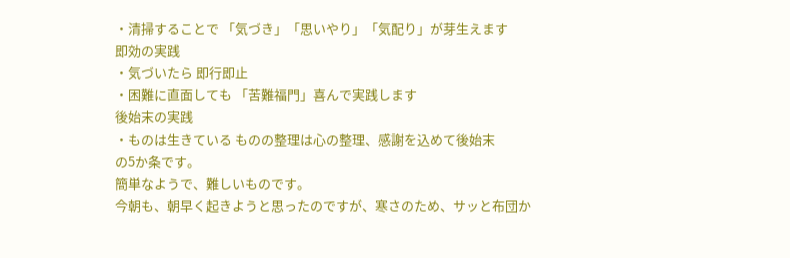・清掃することで 「気づき」「思いやり」「気配り」が芽生えます
即効の実践
・気づいたら 即行即止
・困難に直面しても 「苦難福門」喜んで実践します
後始末の実践
・ものは生きている ものの整理は心の整理、感謝を込めて後始末
の5か条です。
簡単なようで、難しいものです。
今朝も、朝早く起きようと思ったのですが、寒さのため、サッと布団か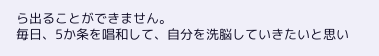ら出ることができません。
毎日、5か条を唱和して、自分を洗脳していきたいと思い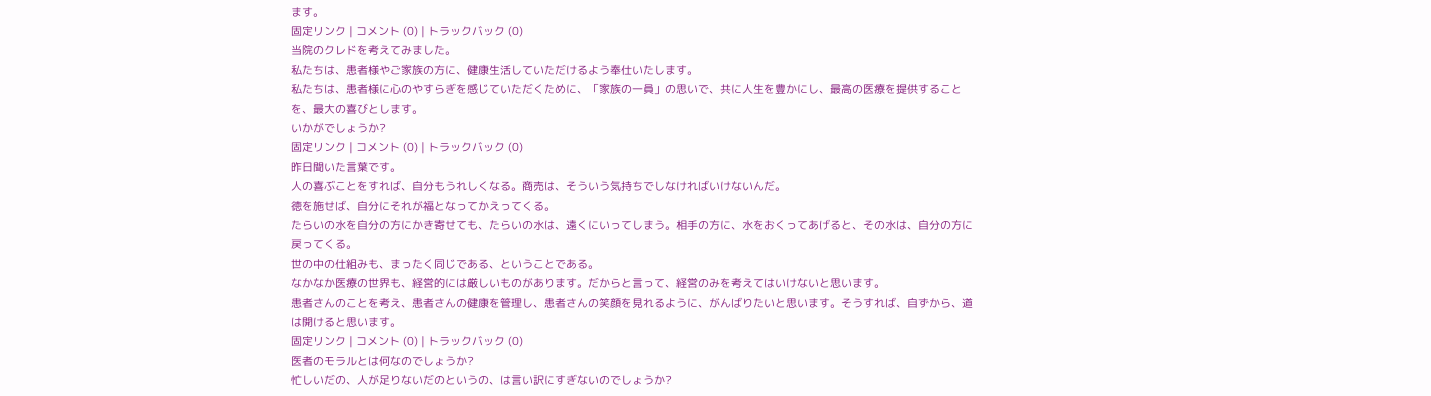ます。
固定リンク | コメント (0) | トラックバック (0)
当院のクレドを考えてみました。
私たちは、患者様やご家族の方に、健康生活していただけるよう奉仕いたします。
私たちは、患者様に心のやすらぎを感じていただくために、「家族の一員」の思いで、共に人生を豊かにし、最高の医療を提供することを、最大の喜びとします。
いかがでしょうか?
固定リンク | コメント (0) | トラックバック (0)
昨日聞いた言葉です。
人の喜ぶことをすれば、自分もうれしくなる。商売は、そういう気持ちでしなければいけないんだ。
徳を施せば、自分にそれが福となってかえってくる。
たらいの水を自分の方にかき寄せても、たらいの水は、遠くにいってしまう。相手の方に、水をおくってあげると、その水は、自分の方に戻ってくる。
世の中の仕組みも、まったく同じである、ということである。
なかなか医療の世界も、経営的には厳しいものがあります。だからと言って、経営のみを考えてはいけないと思います。
患者さんのことを考え、患者さんの健康を管理し、患者さんの笑顔を見れるように、がんばりたいと思います。そうすれば、自ずから、道は開けると思います。
固定リンク | コメント (0) | トラックバック (0)
医者のモラルとは何なのでしょうか?
忙しいだの、人が足りないだのというの、は言い訳にすぎないのでしょうか?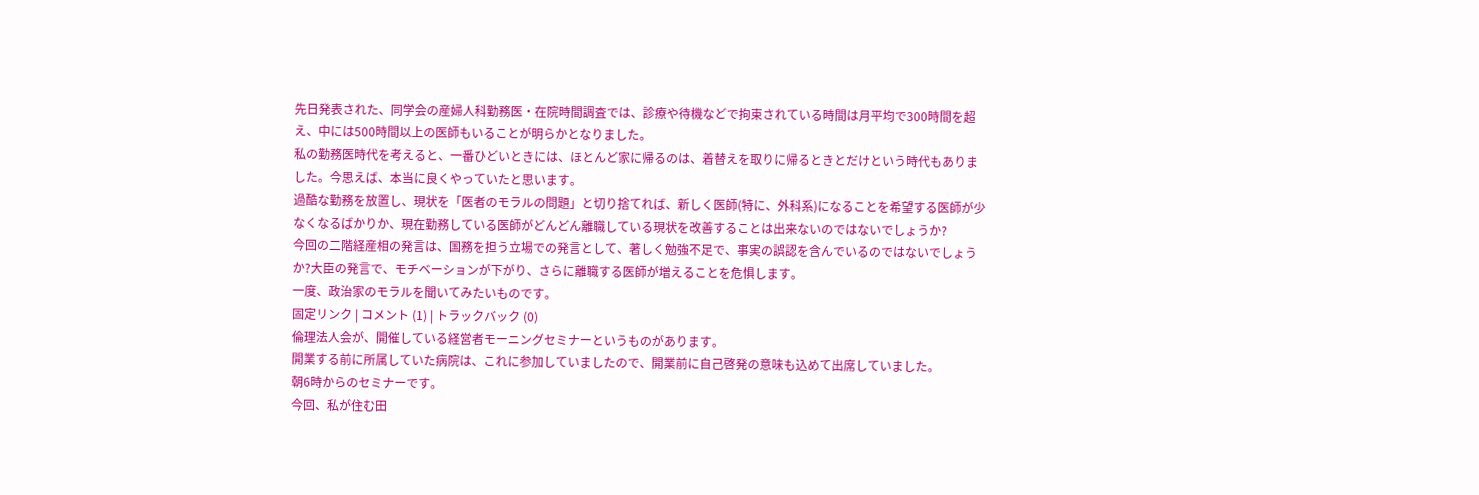先日発表された、同学会の産婦人科勤務医・在院時間調査では、診療や待機などで拘束されている時間は月平均で300時間を超え、中には500時間以上の医師もいることが明らかとなりました。
私の勤務医時代を考えると、一番ひどいときには、ほとんど家に帰るのは、着替えを取りに帰るときとだけという時代もありました。今思えば、本当に良くやっていたと思います。
過酷な勤務を放置し、現状を「医者のモラルの問題」と切り捨てれば、新しく医師(特に、外科系)になることを希望する医師が少なくなるばかりか、現在勤務している医師がどんどん離職している現状を改善することは出来ないのではないでしょうか?
今回の二階経産相の発言は、国務を担う立場での発言として、著しく勉強不足で、事実の誤認を含んでいるのではないでしょうか?大臣の発言で、モチベーションが下がり、さらに離職する医師が増えることを危惧します。
一度、政治家のモラルを聞いてみたいものです。
固定リンク | コメント (1) | トラックバック (0)
倫理法人会が、開催している経営者モーニングセミナーというものがあります。
開業する前に所属していた病院は、これに参加していましたので、開業前に自己啓発の意味も込めて出席していました。
朝6時からのセミナーです。
今回、私が住む田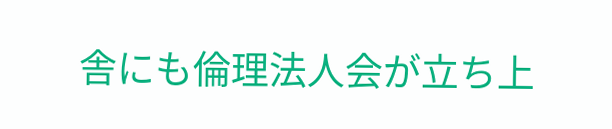舎にも倫理法人会が立ち上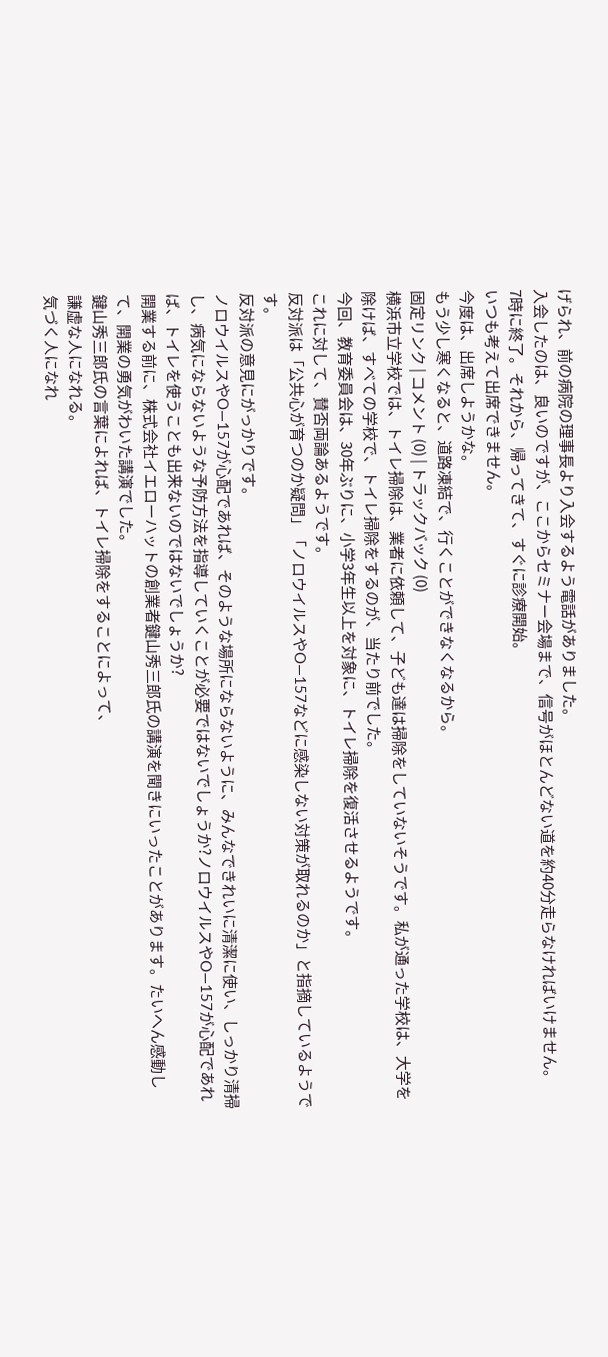げられ、前の病院の理事長より入会するよう電話がありました。
入会したのは、良いのですが、ここからセミナー会場まで、信号がほとんどない道を約40分走らなければいけません。
7時に終了。それから、帰ってきて、すぐに診療開始。
いつも考えて出席できません。
今度は、出席しようかな。
もう少し寒くなると、道路凍結で、行くことができなくなるから。
固定リンク | コメント (0) | トラックバック (0)
横浜市立学校では、トイレ掃除は、業者に依頼して、子ども達は掃除をしていないそうです。私が通った学校は、大学を除けば、すべての学校で、トイレ掃除をするのが、当たり前でした。
今回、教育委員会は、30年ぶりに、小学3年生以上を対象に、トイレ掃除を復活させるようです。
これに対して、賛否両論あるようです。
反対派は「公共心が育つのか疑問」「ノロウイルスやO―157などに感染しない対策が取れるのか」と指摘しているようです。
反対派の意見にがっかりです。
ノロウイルスやO―157が心配であれば、そのような場所にならないように、みんなできれいに清潔に使い、しっかり清掃し、病気にならないような予防方法を指導していくことが必要ではないでしょうか?ノロウイルスやO―157が心配であれば、トイレを使うことも出来ないのではないでしょうか?
開業する前に、株式会社イエローハットの創業者鍵山秀三郎氏の講演を聞きにいったことがあります。たいへん感動して、開業の勇気がわいた講演でした。
鍵山秀三郎氏の言葉によれば、トイレ掃除をすることによって、
謙虚な人になれる。
気づく人になれ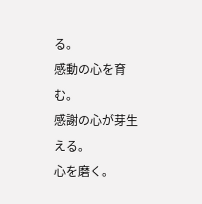る。
感動の心を育む。
感謝の心が芽生える。
心を磨く。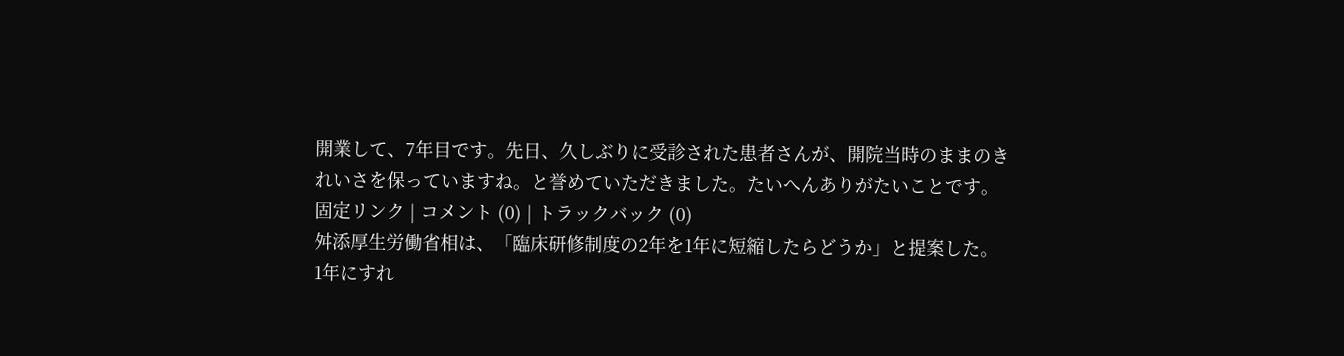開業して、7年目です。先日、久しぶりに受診された患者さんが、開院当時のままのきれいさを保っていますね。と誉めていただきました。たいへんありがたいことです。
固定リンク | コメント (0) | トラックバック (0)
舛添厚生労働省相は、「臨床研修制度の2年を1年に短縮したらどうか」と提案した。
1年にすれ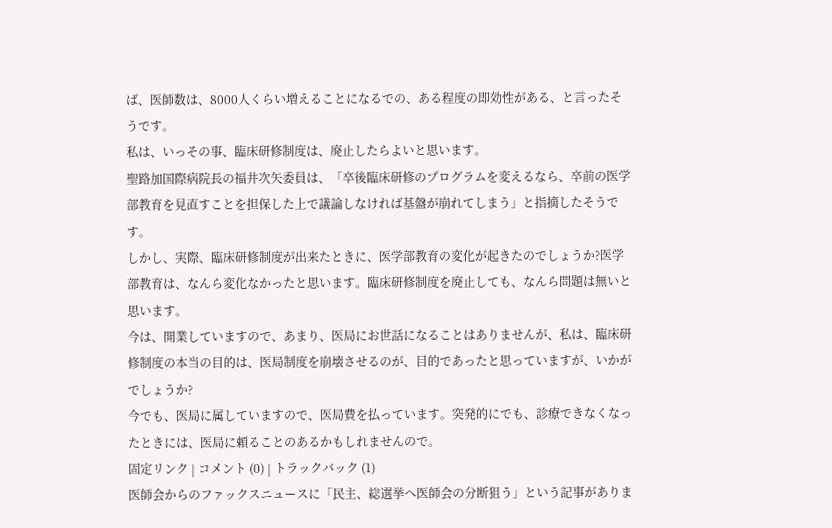ば、医師数は、8000人くらい増えることになるでの、ある程度の即効性がある、と言ったそうです。
私は、いっその事、臨床研修制度は、廃止したらよいと思います。
聖路加国際病院長の福井次矢委員は、「卒後臨床研修のプログラムを変えるなら、卒前の医学部教育を見直すことを担保した上で議論しなければ基盤が崩れてしまう」と指摘したそうです。
しかし、実際、臨床研修制度が出来たときに、医学部教育の変化が起きたのでしょうか?医学部教育は、なんら変化なかったと思います。臨床研修制度を廃止しても、なんら問題は無いと思います。
今は、開業していますので、あまり、医局にお世話になることはありませんが、私は、臨床研修制度の本当の目的は、医局制度を崩壊させるのが、目的であったと思っていますが、いかがでしょうか?
今でも、医局に属していますので、医局費を払っています。突発的にでも、診療できなくなったときには、医局に頼ることのあるかもしれませんので。
固定リンク | コメント (0) | トラックバック (1)
医師会からのファックスニュースに「民主、総選挙へ医師会の分断狙う」という記事がありま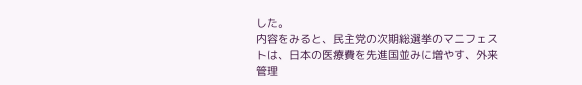した。
内容をみると、民主党の次期総選挙のマニフェストは、日本の医療費を先進国並みに増やす、外来管理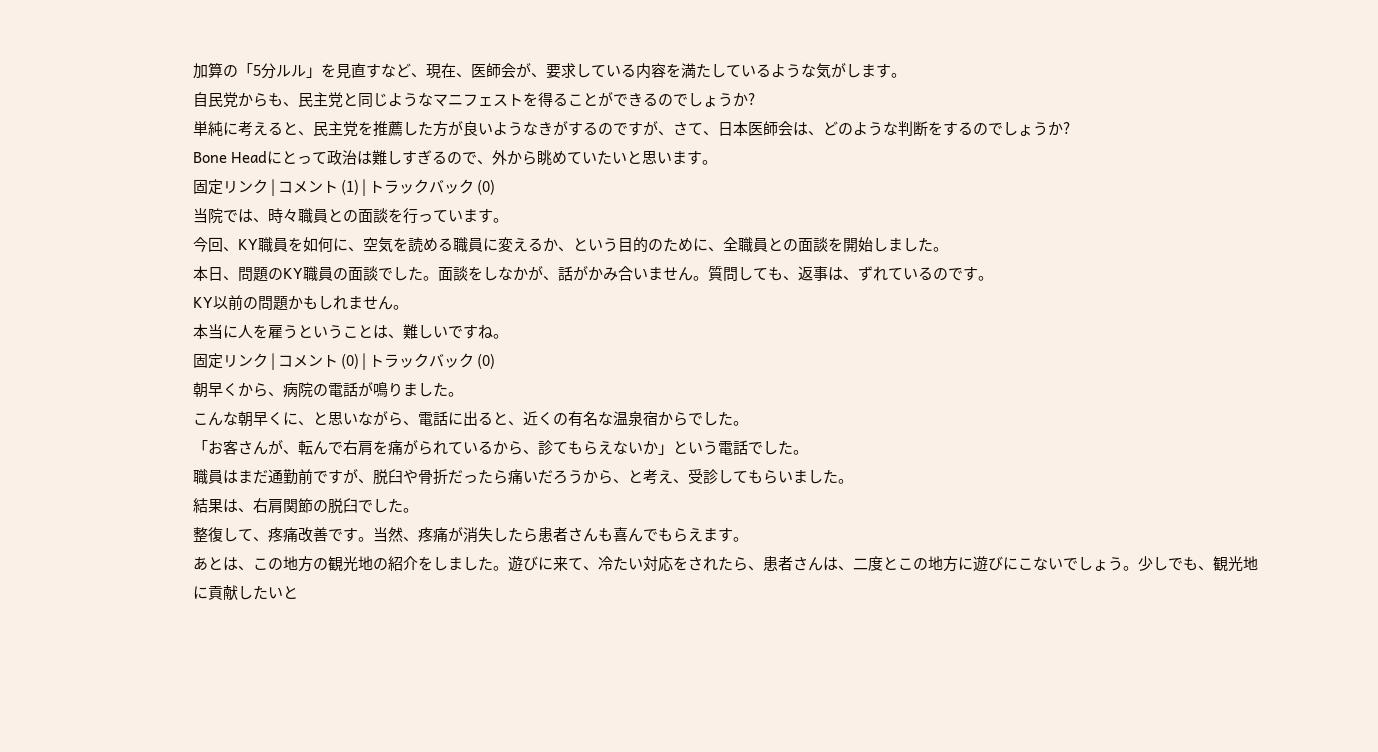加算の「5分ルル」を見直すなど、現在、医師会が、要求している内容を満たしているような気がします。
自民党からも、民主党と同じようなマニフェストを得ることができるのでしょうか?
単純に考えると、民主党を推薦した方が良いようなきがするのですが、さて、日本医師会は、どのような判断をするのでしょうか?
Bone Headにとって政治は難しすぎるので、外から眺めていたいと思います。
固定リンク | コメント (1) | トラックバック (0)
当院では、時々職員との面談を行っています。
今回、KY職員を如何に、空気を読める職員に変えるか、という目的のために、全職員との面談を開始しました。
本日、問題のKY職員の面談でした。面談をしなかが、話がかみ合いません。質問しても、返事は、ずれているのです。
KY以前の問題かもしれません。
本当に人を雇うということは、難しいですね。
固定リンク | コメント (0) | トラックバック (0)
朝早くから、病院の電話が鳴りました。
こんな朝早くに、と思いながら、電話に出ると、近くの有名な温泉宿からでした。
「お客さんが、転んで右肩を痛がられているから、診てもらえないか」という電話でした。
職員はまだ通勤前ですが、脱臼や骨折だったら痛いだろうから、と考え、受診してもらいました。
結果は、右肩関節の脱臼でした。
整復して、疼痛改善です。当然、疼痛が消失したら患者さんも喜んでもらえます。
あとは、この地方の観光地の紹介をしました。遊びに来て、冷たい対応をされたら、患者さんは、二度とこの地方に遊びにこないでしょう。少しでも、観光地に貢献したいと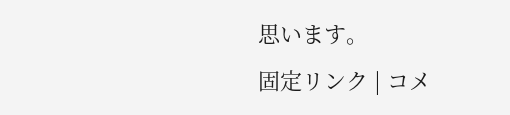思います。
固定リンク | コメ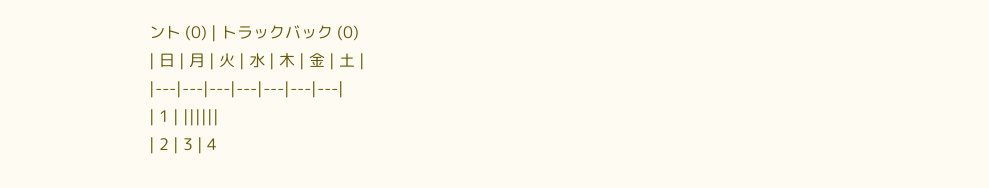ント (0) | トラックバック (0)
| 日 | 月 | 火 | 水 | 木 | 金 | 土 |
|---|---|---|---|---|---|---|
| 1 | ||||||
| 2 | 3 | 4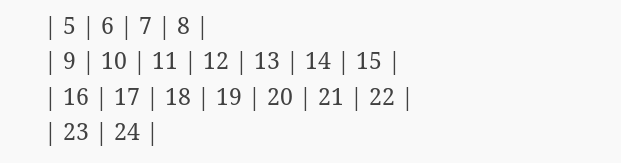| 5 | 6 | 7 | 8 |
| 9 | 10 | 11 | 12 | 13 | 14 | 15 |
| 16 | 17 | 18 | 19 | 20 | 21 | 22 |
| 23 | 24 |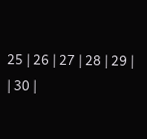25 | 26 | 27 | 28 | 29 |
| 30 |